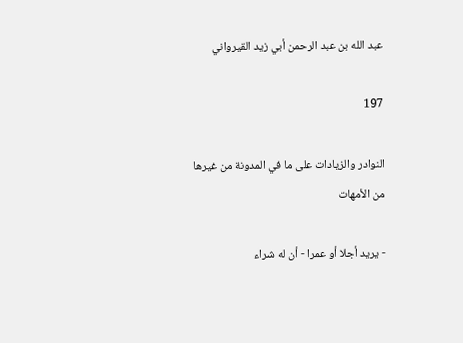عبد الله بن عبد الرحمن أبي زيد القيرواني

197

النوادر والزيادات على ما في المدونة من غيرها من الأمهات

- يريد أجلا أو عمرا - أن له شراء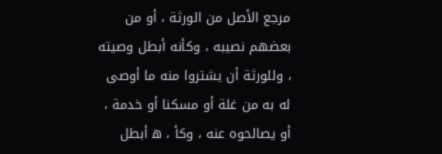مرجع الأصل من الورثة ، أو من بعضهم نصيبه ، وكأنه أبطل وصيته ، وللورثة أن يشتروا منه ما أوصى له به من غلة أو مسكنا أو خدمة ، أو يصالحوه عنه ، وكأ ، ه‍ أبطل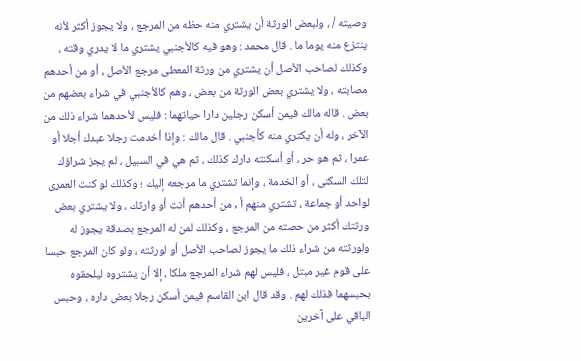وصيته / ، ولبعض الورثة أن يشتري منه حظه من المرجع ، ولا يجوز أكثر لأنه ينتزع منه يوما ما . قال محمد : وهو فيه كالأجنبي يشتري ما لا يدري وقته ، وكذلك لصاحب الأصل أن يشتري من ورثة المعطى مرجع الأصل ، أو من أحدهم مصابته ، ولا يشتري بعض الورثة من بعض ، وهم كالأجنبي في شراء بعضهم من بعض . قاله مالك فيمن أسكن رجلين دارا حياتهما : فليس لأحدهما شراء ذلك من الآخر ، وله أن يكتري منه كأجنبي . قال مالك : وإذا أخدمت رجلا عبدك أجلا أو عمرا ، ثم هو حر ، أو أسكنته دارك كذلك ، ثم هي في السبيل ، لم يجز شراؤك لتلك السكنى ، أو الخدمة ، وإنما تشتري ما مرجعه إليك ؛ وكذلك لو كنت العمرى لواحد أو جماعة ، تشتري منهم أ , من أحدهم أنت أو وارثك ، ولا يشتري بعض ورثتك أكثر من حصته من المرجع ، وكذلك لمن له المرجع بصدقة يجوز له ولورثته من شراء ذلك ما يجوز لصاحب الأصل أو لورثته ، ولو كان المرجع حبسا على قوم غير مبتل ، فليس لهم شراء المرجع ملكا ، إلا أن يشتروه ليلحقوه بحبسهما فذلك لهم . وقد قال ابن القاسم فيمن أسكن رجلا بعض داره ، وحبس الباقي على آخرين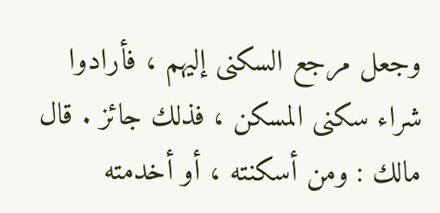وجعل مرجع السكنى إليهم ، فأرادوا شراء سكنى المسكن ، فذلك جائز . قال مالك : ومن أسكنته ، أو أخدمته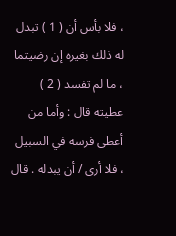، فلا بأس أن ( 1 ) تبدل له ذلك بغيره إن رضيتما ، ما لم تفسد ( 2 ) عطيته قال : وأما من أعطى فرسه في السبيل ، فلا أرى / أن يبدله . قال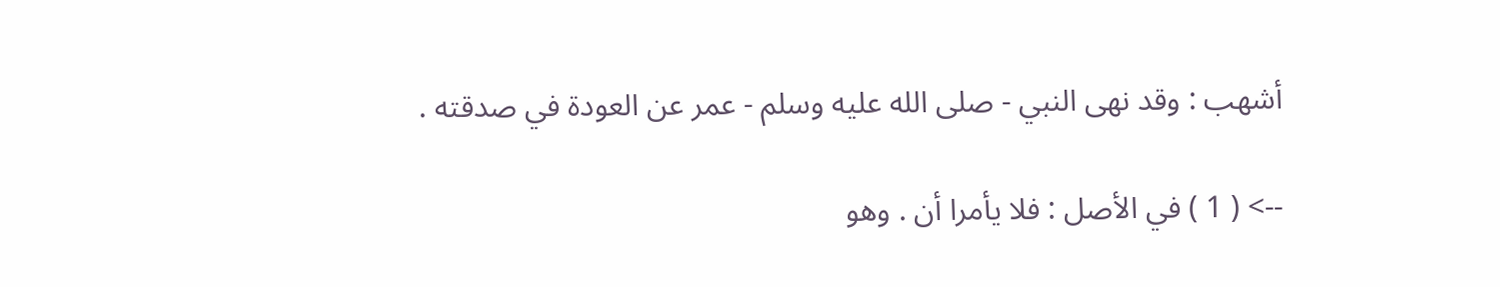أشهب : وقد نهى النبي - صلى الله عليه وسلم - عمر عن العودة في صدقته .

--> ( 1 ) في الأصل : فلا يأمرا أن . وهو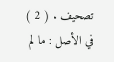تصحيف . ( 2 ) في الأصل : ما لم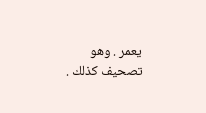يعمر . وهو تصحيف كذلك .